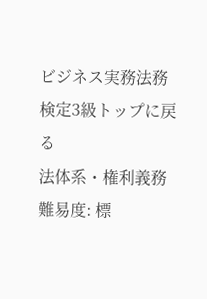ビジネス実務法務検定3級トップに戻る
法体系・権利義務難易度: 標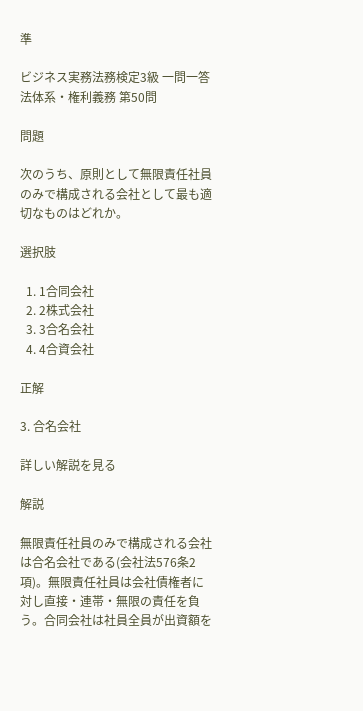準

ビジネス実務法務検定3級 一問一答法体系・権利義務 第50問

問題

次のうち、原則として無限責任社員のみで構成される会社として最も適切なものはどれか。

選択肢

  1. 1合同会社
  2. 2株式会社
  3. 3合名会社
  4. 4合資会社

正解

3. 合名会社

詳しい解説を見る

解説

無限責任社員のみで構成される会社は合名会社である(会社法576条2項)。無限責任社員は会社債権者に対し直接・連帯・無限の責任を負う。合同会社は社員全員が出資額を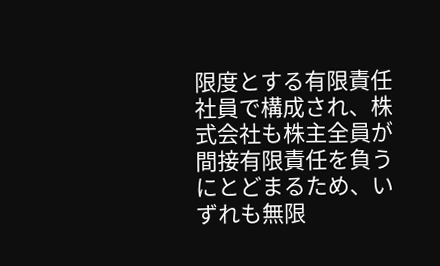限度とする有限責任社員で構成され、株式会社も株主全員が間接有限責任を負うにとどまるため、いずれも無限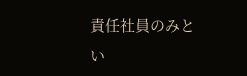責任社員のみとい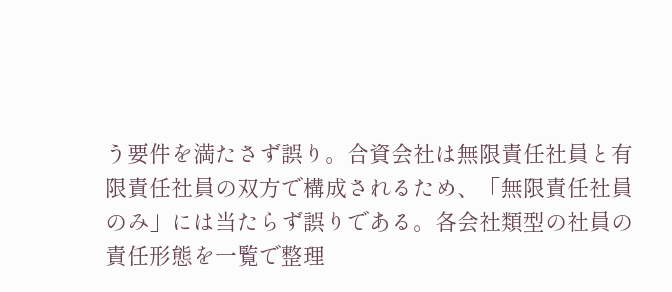う要件を満たさず誤り。合資会社は無限責任社員と有限責任社員の双方で構成されるため、「無限責任社員のみ」には当たらず誤りである。各会社類型の社員の責任形態を一覧で整理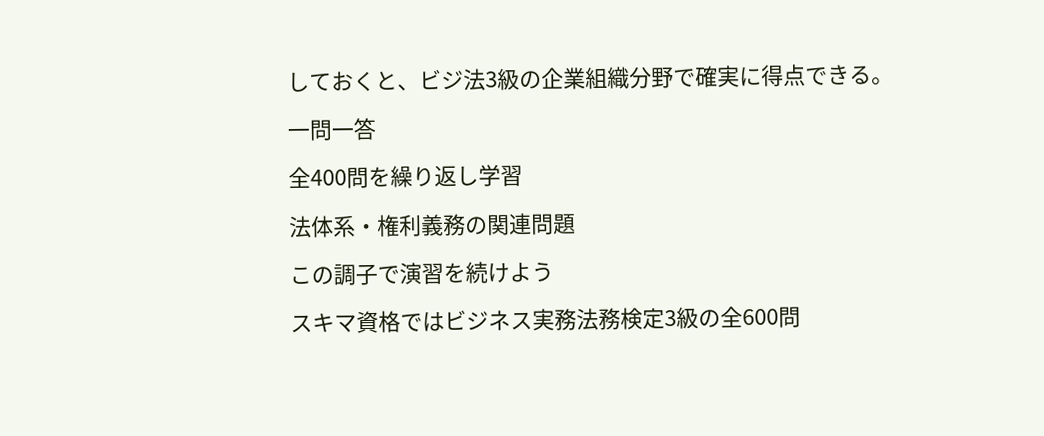しておくと、ビジ法3級の企業組織分野で確実に得点できる。

一問一答

全400問を繰り返し学習

法体系・権利義務の関連問題

この調子で演習を続けよう

スキマ資格ではビジネス実務法務検定3級の全600問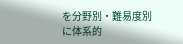を分野別・難易度別に体系的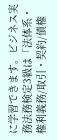に学習できます。ビジネス実務法務検定3級は「法体系・権利義務/取引・契約/債権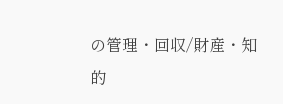の管理・回収/財産・知的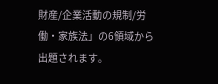財産/企業活動の規制/労働・家族法」の6領域から出題されます。